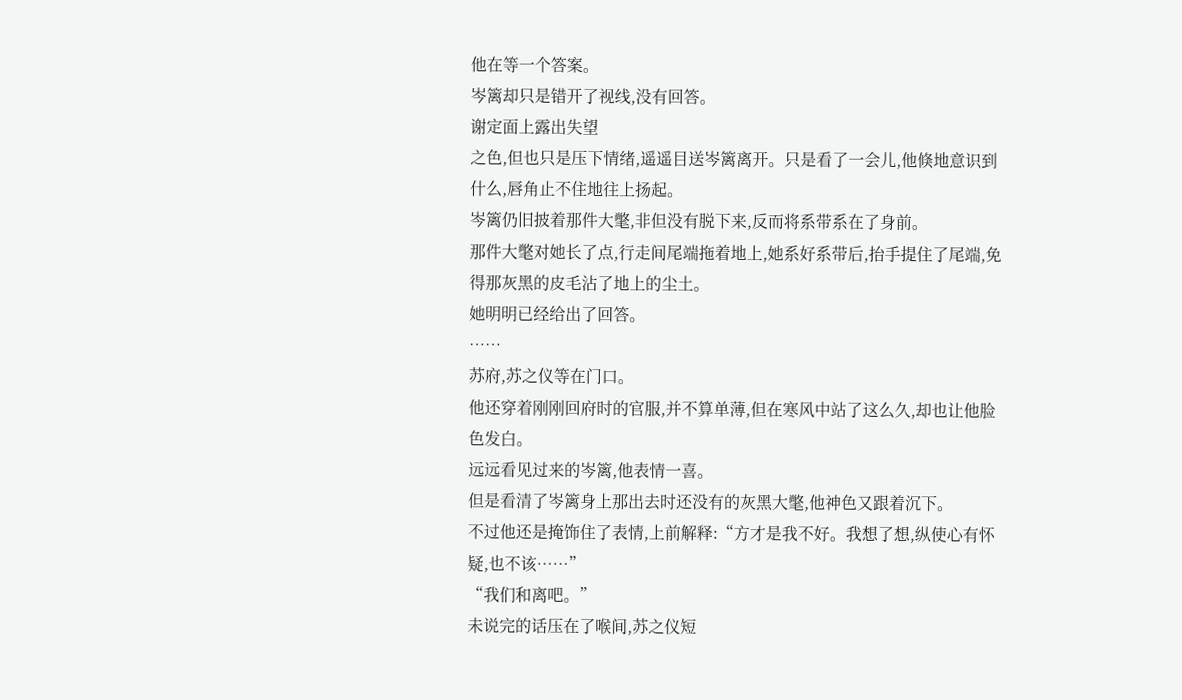他在等一个答案。
岑篱却只是错开了视线,没有回答。
谢定面上露出失望
之色,但也只是压下情绪,遥遥目送岑篱离开。只是看了一会儿,他倏地意识到什么,唇角止不住地往上扬起。
岑篱仍旧披着那件大氅,非但没有脱下来,反而将系带系在了身前。
那件大氅对她长了点,行走间尾端拖着地上,她系好系带后,抬手提住了尾端,免得那灰黑的皮毛沾了地上的尘土。
她明明已经给出了回答。
……
苏府,苏之仪等在门口。
他还穿着刚刚回府时的官服,并不算单薄,但在寒风中站了这么久,却也让他脸色发白。
远远看见过来的岑篱,他表情一喜。
但是看清了岑篱身上那出去时还没有的灰黑大氅,他神色又跟着沉下。
不过他还是掩饰住了表情,上前解释:“方才是我不好。我想了想,纵使心有怀疑,也不该……”
“我们和离吧。”
未说完的话压在了喉间,苏之仪短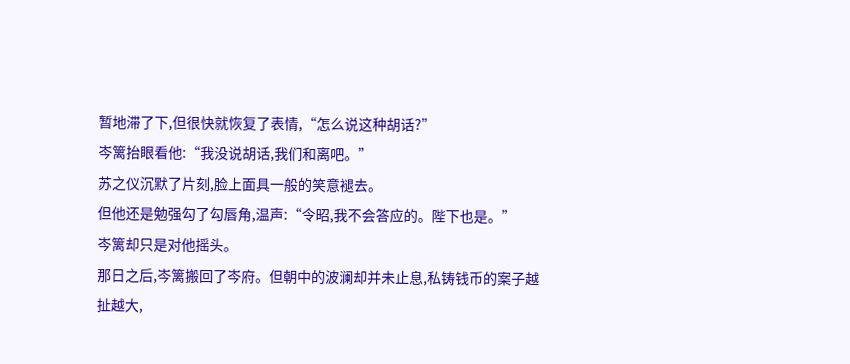暂地滞了下,但很快就恢复了表情,“怎么说这种胡话?”
岑篱抬眼看他:“我没说胡话,我们和离吧。”
苏之仪沉默了片刻,脸上面具一般的笑意褪去。
但他还是勉强勾了勾唇角,温声:“令昭,我不会答应的。陛下也是。”
岑篱却只是对他摇头。
那日之后,岑篱搬回了岑府。但朝中的波澜却并未止息,私铸钱币的案子越扯越大,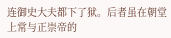连御史大夫都下了狱。后者虽在朝堂上常与正崇帝的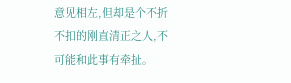意见相左,但却是个不折不扣的刚直清正之人,不可能和此事有牵扯。